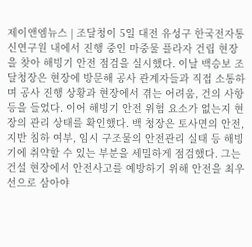제이앤엠뉴스 | 조달청이 5일 대전 유성구 한국전자통신연구원 내에서 진행 중인 마중물 플라자 건립 현장을 찾아 해빙기 안전 점검을 실시했다. 이날 백승보 조달청장은 현장에 방문해 공사 관계자들과 직접 소통하며 공사 진행 상황과 현장에서 겪는 어려움, 건의 사항 등을 들었다. 이어 해빙기 안전 위험 요소가 없는지 현장의 관리 상태를 확인했다. 백 청장은 토사면의 안전, 지반 침하 여부, 임시 구조물의 안전관리 실태 등 해빙기에 취약할 수 있는 부분을 세밀하게 점검했다. 그는 건설 현장에서 안전사고를 예방하기 위해 안전을 최우선으로 삼아야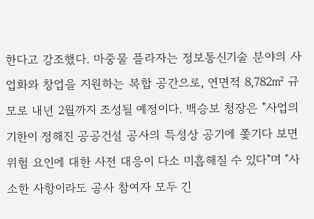한다고 강조했다. 마중물 플라자는 정보통신기술 분야의 사업화와 창업을 지원하는 복합 공간으로, 연면적 8,782㎡ 규모로 내년 2월까지 조성될 예정이다. 백승보 청장은 "사업의 기한이 정해진 공공건설 공사의 특성상 공기에 쫓기다 보면 위험 요인에 대한 사전 대응이 다소 미흡해질 수 있다"며 "사소한 사항이라도 공사 참여자 모두 긴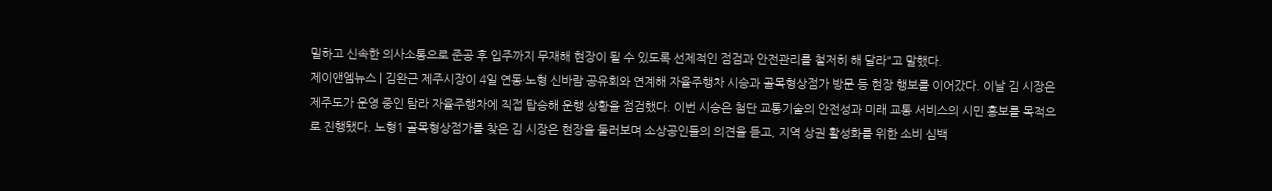밀하고 신속한 의사소통으로 준공 후 입주까지 무재해 현장이 될 수 있도록 선제적인 점검과 안전관리를 철저히 해 달라"고 말했다.
제이앤엠뉴스 | 김완근 제주시장이 4일 연동·노형 신바람 공유회와 연계해 자율주행차 시승과 골목형상점가 방문 등 현장 행보를 이어갔다. 이날 김 시장은 제주도가 운영 중인 탐라 자율주행차에 직접 탑승해 운행 상황을 점검했다. 이번 시승은 첨단 교통기술의 안전성과 미래 교통 서비스의 시민 홍보를 목적으로 진행됐다. 노형1 골목형상점가를 찾은 김 시장은 현장을 둘러보며 소상공인들의 의견을 듣고, 지역 상권 활성화를 위한 소비 심백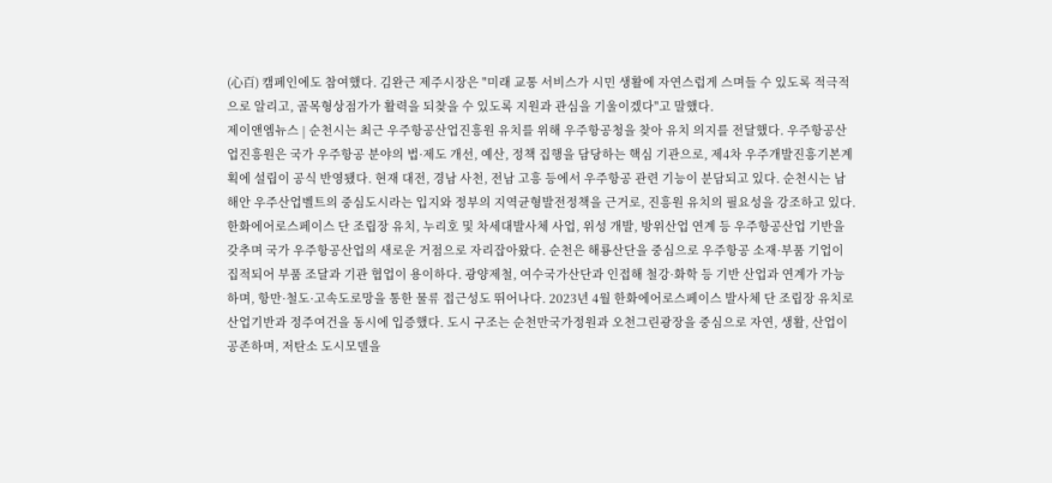(心百) 캠페인에도 참여했다. 김완근 제주시장은 "미래 교통 서비스가 시민 생활에 자연스럽게 스며들 수 있도록 적극적으로 알리고, 골목형상점가가 활력을 되찾을 수 있도록 지원과 관심을 기울이겠다"고 말했다.
제이앤엠뉴스 | 순천시는 최근 우주항공산업진흥원 유치를 위해 우주항공청을 찾아 유치 의지를 전달했다. 우주항공산업진흥원은 국가 우주항공 분야의 법·제도 개선, 예산, 정책 집행을 담당하는 핵심 기관으로, 제4차 우주개발진흥기본계획에 설립이 공식 반영됐다. 현재 대전, 경남 사천, 전남 고흥 등에서 우주항공 관련 기능이 분담되고 있다. 순천시는 남해안 우주산업벨트의 중심도시라는 입지와 정부의 지역균형발전정책을 근거로, 진흥원 유치의 필요성을 강조하고 있다. 한화에어로스페이스 단 조립장 유치, 누리호 및 차세대발사체 사업, 위성 개발, 방위산업 연계 등 우주항공산업 기반을 갖추며 국가 우주항공산업의 새로운 거점으로 자리잡아왔다. 순천은 해룡산단을 중심으로 우주항공 소재·부품 기업이 집적되어 부품 조달과 기관 협업이 용이하다. 광양제철, 여수국가산단과 인접해 철강·화학 등 기반 산업과 연계가 가능하며, 항만·철도·고속도로망을 통한 물류 접근성도 뛰어나다. 2023년 4월 한화에어로스페이스 발사체 단 조립장 유치로 산업기반과 정주여건을 동시에 입증했다. 도시 구조는 순천만국가정원과 오천그린광장을 중심으로 자연, 생활, 산업이 공존하며, 저탄소 도시모델을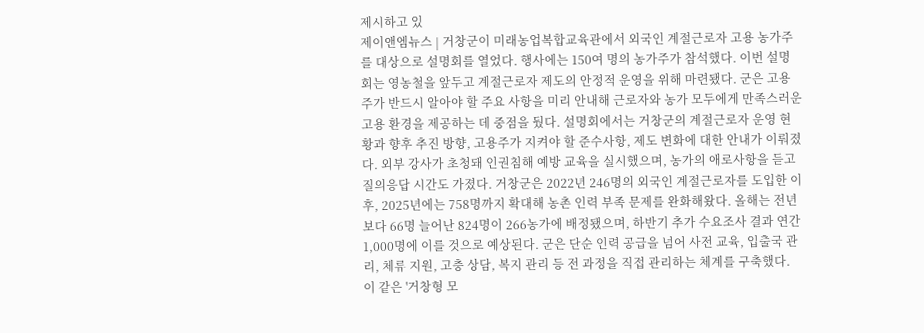제시하고 있
제이앤엠뉴스 | 거창군이 미래농업복합교육관에서 외국인 계절근로자 고용 농가주를 대상으로 설명회를 열었다. 행사에는 150여 명의 농가주가 참석했다. 이번 설명회는 영농철을 앞두고 계절근로자 제도의 안정적 운영을 위해 마련됐다. 군은 고용주가 반드시 알아야 할 주요 사항을 미리 안내해 근로자와 농가 모두에게 만족스러운 고용 환경을 제공하는 데 중점을 뒀다. 설명회에서는 거창군의 계절근로자 운영 현황과 향후 추진 방향, 고용주가 지켜야 할 준수사항, 제도 변화에 대한 안내가 이뤄졌다. 외부 강사가 초청돼 인권침해 예방 교육을 실시했으며, 농가의 애로사항을 듣고 질의응답 시간도 가졌다. 거창군은 2022년 246명의 외국인 계절근로자를 도입한 이후, 2025년에는 758명까지 확대해 농촌 인력 부족 문제를 완화해왔다. 올해는 전년보다 66명 늘어난 824명이 266농가에 배정됐으며, 하반기 추가 수요조사 결과 연간 1,000명에 이를 것으로 예상된다. 군은 단순 인력 공급을 넘어 사전 교육, 입출국 관리, 체류 지원, 고충 상담, 복지 관리 등 전 과정을 직접 관리하는 체계를 구축했다. 이 같은 '거창형 모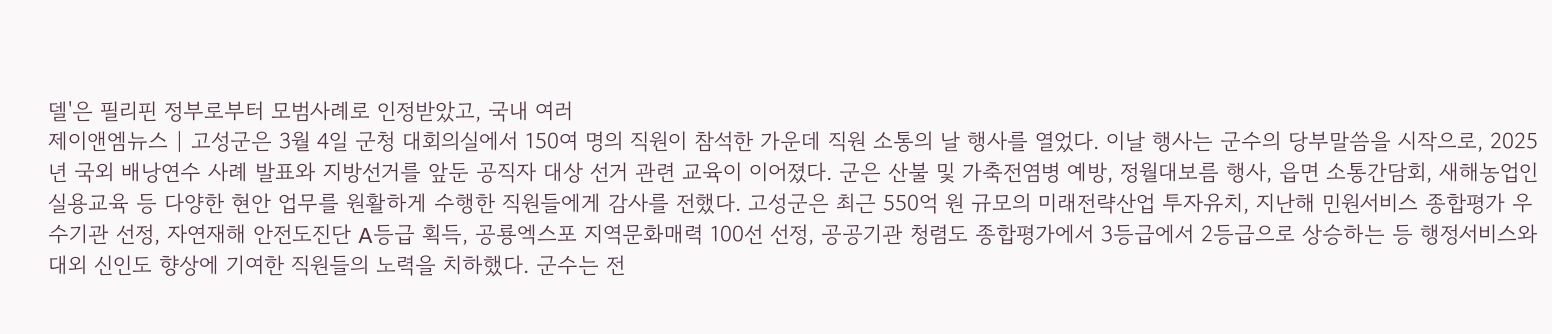델'은 필리핀 정부로부터 모범사례로 인정받았고, 국내 여러
제이앤엠뉴스 | 고성군은 3월 4일 군청 대회의실에서 150여 명의 직원이 참석한 가운데 직원 소통의 날 행사를 열었다. 이날 행사는 군수의 당부말씀을 시작으로, 2025년 국외 배낭연수 사례 발표와 지방선거를 앞둔 공직자 대상 선거 관련 교육이 이어졌다. 군은 산불 및 가축전염병 예방, 정월대보름 행사, 읍면 소통간담회, 새해농업인실용교육 등 다양한 현안 업무를 원활하게 수행한 직원들에게 감사를 전했다. 고성군은 최근 550억 원 규모의 미래전략산업 투자유치, 지난해 민원서비스 종합평가 우수기관 선정, 자연재해 안전도진단 A등급 획득, 공룡엑스포 지역문화매력 100선 선정, 공공기관 청렴도 종합평가에서 3등급에서 2등급으로 상승하는 등 행정서비스와 대외 신인도 향상에 기여한 직원들의 노력을 치하했다. 군수는 전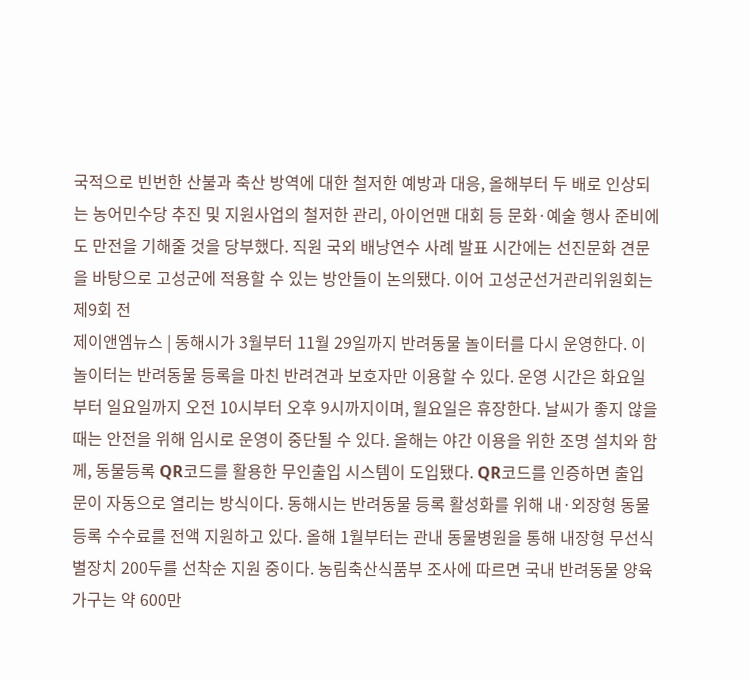국적으로 빈번한 산불과 축산 방역에 대한 철저한 예방과 대응, 올해부터 두 배로 인상되는 농어민수당 추진 및 지원사업의 철저한 관리, 아이언맨 대회 등 문화·예술 행사 준비에도 만전을 기해줄 것을 당부했다. 직원 국외 배낭연수 사례 발표 시간에는 선진문화 견문을 바탕으로 고성군에 적용할 수 있는 방안들이 논의됐다. 이어 고성군선거관리위원회는 제9회 전
제이앤엠뉴스 | 동해시가 3월부터 11월 29일까지 반려동물 놀이터를 다시 운영한다. 이 놀이터는 반려동물 등록을 마친 반려견과 보호자만 이용할 수 있다. 운영 시간은 화요일부터 일요일까지 오전 10시부터 오후 9시까지이며, 월요일은 휴장한다. 날씨가 좋지 않을 때는 안전을 위해 임시로 운영이 중단될 수 있다. 올해는 야간 이용을 위한 조명 설치와 함께, 동물등록 QR코드를 활용한 무인출입 시스템이 도입됐다. QR코드를 인증하면 출입문이 자동으로 열리는 방식이다. 동해시는 반려동물 등록 활성화를 위해 내·외장형 동물등록 수수료를 전액 지원하고 있다. 올해 1월부터는 관내 동물병원을 통해 내장형 무선식별장치 200두를 선착순 지원 중이다. 농림축산식품부 조사에 따르면 국내 반려동물 양육 가구는 약 600만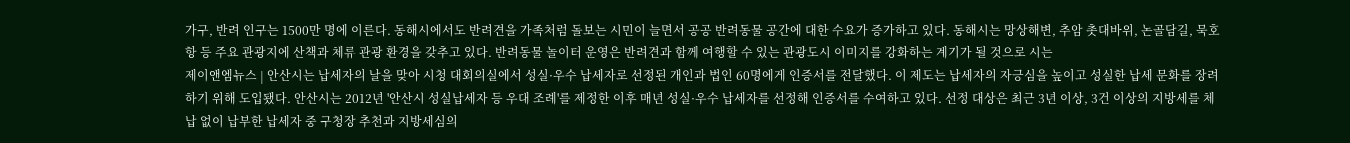가구, 반려 인구는 1500만 명에 이른다. 동해시에서도 반려견을 가족처럼 돌보는 시민이 늘면서 공공 반려동물 공간에 대한 수요가 증가하고 있다. 동해시는 망상해변, 추암 촛대바위, 논골담길, 묵호항 등 주요 관광지에 산책과 체류 관광 환경을 갖추고 있다. 반려동물 놀이터 운영은 반려견과 함께 여행할 수 있는 관광도시 이미지를 강화하는 계기가 될 것으로 시는
제이앤엠뉴스 | 안산시는 납세자의 날을 맞아 시청 대회의실에서 성실·우수 납세자로 선정된 개인과 법인 60명에게 인증서를 전달했다. 이 제도는 납세자의 자긍심을 높이고 성실한 납세 문화를 장려하기 위해 도입됐다. 안산시는 2012년 '안산시 성실납세자 등 우대 조례'를 제정한 이후 매년 성실·우수 납세자를 선정해 인증서를 수여하고 있다. 선정 대상은 최근 3년 이상, 3건 이상의 지방세를 체납 없이 납부한 납세자 중 구청장 추천과 지방세심의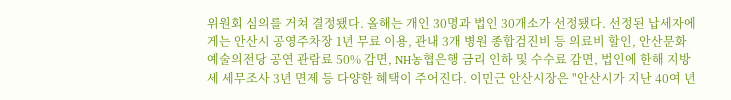위원회 심의를 거쳐 결정됐다. 올해는 개인 30명과 법인 30개소가 선정됐다. 선정된 납세자에게는 안산시 공영주차장 1년 무료 이용, 관내 3개 병원 종합검진비 등 의료비 할인, 안산문화예술의전당 공연 관람료 50% 감면, NH농협은행 금리 인하 및 수수료 감면, 법인에 한해 지방세 세무조사 3년 면제 등 다양한 혜택이 주어진다. 이민근 안산시장은 "안산시가 지난 40여 년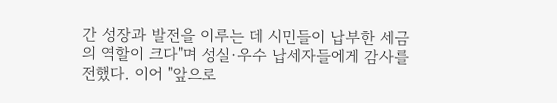간 성장과 발전을 이루는 데 시민들이 납부한 세금의 역할이 크다"며 성실·우수 납세자들에게 감사를 전했다. 이어 "앞으로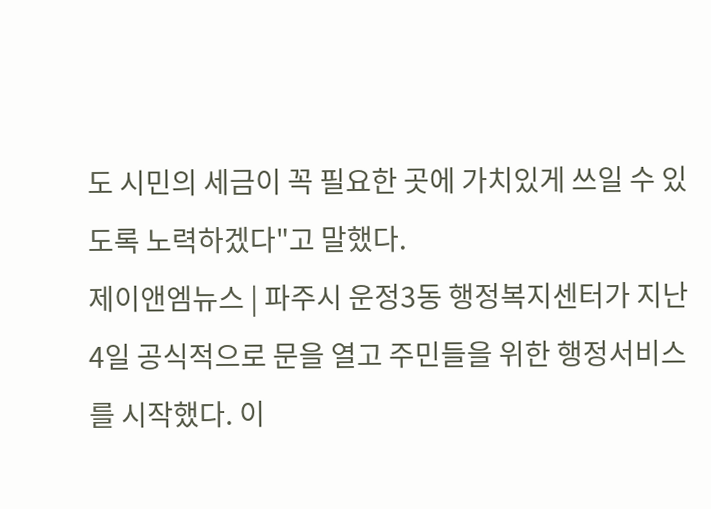도 시민의 세금이 꼭 필요한 곳에 가치있게 쓰일 수 있도록 노력하겠다"고 말했다.
제이앤엠뉴스 | 파주시 운정3동 행정복지센터가 지난 4일 공식적으로 문을 열고 주민들을 위한 행정서비스를 시작했다. 이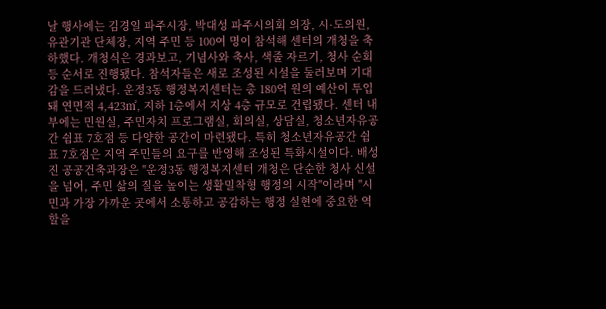날 행사에는 김경일 파주시장, 박대성 파주시의회 의장, 시·도의원, 유관기관 단체장, 지역 주민 등 100여 명이 참석해 센터의 개청을 축하했다. 개청식은 경과보고, 기념사와 축사, 색줄 자르기, 청사 순회 등 순서로 진행됐다. 참석자들은 새로 조성된 시설을 둘러보며 기대감을 드러냈다. 운정3동 행정복지센터는 총 180억 원의 예산이 투입돼 연면적 4,423㎡, 지하 1층에서 지상 4층 규모로 건립됐다. 센터 내부에는 민원실, 주민자치 프로그램실, 회의실, 상담실, 청소년자유공간 쉼표 7호점 등 다양한 공간이 마련됐다. 특히 청소년자유공간 쉼표 7호점은 지역 주민들의 요구를 반영해 조성된 특화시설이다. 배성진 공공건축과장은 "운정3동 행정복지센터 개청은 단순한 청사 신설을 넘어, 주민 삶의 질을 높이는 생활밀착형 행정의 시작"이라며 "시민과 가장 가까운 곳에서 소통하고 공감하는 행정 실현에 중요한 역할을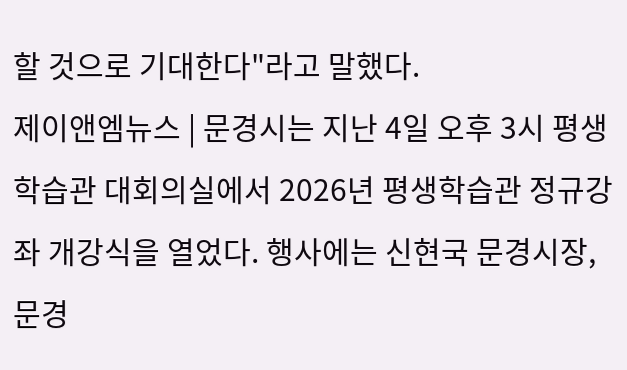할 것으로 기대한다"라고 말했다.
제이앤엠뉴스 | 문경시는 지난 4일 오후 3시 평생학습관 대회의실에서 2026년 평생학습관 정규강좌 개강식을 열었다. 행사에는 신현국 문경시장, 문경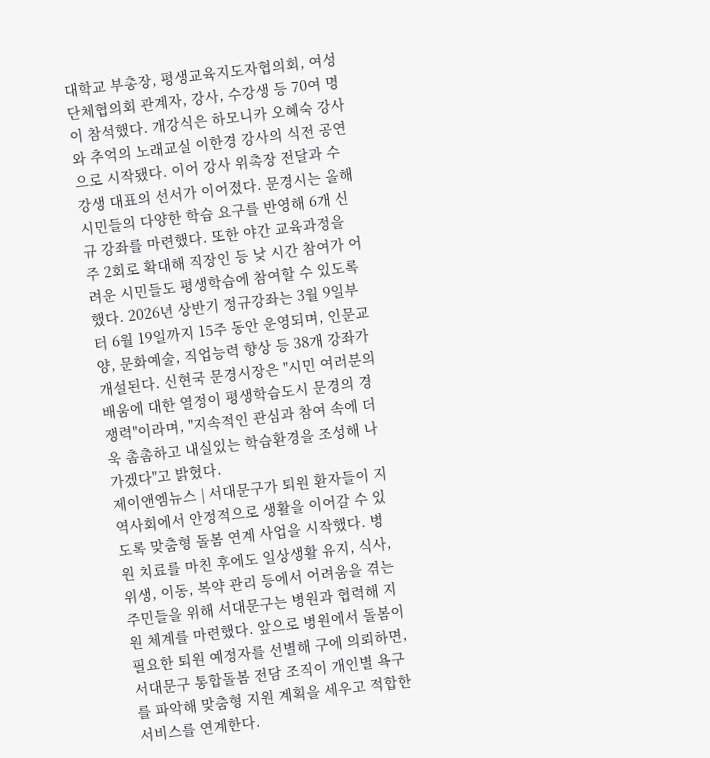대학교 부총장, 평생교육지도자협의회, 여성단체협의회 관계자, 강사, 수강생 등 70여 명이 참석했다. 개강식은 하모니카 오혜숙 강사와 추억의 노래교실 이한경 강사의 식전 공연으로 시작됐다. 이어 강사 위촉장 전달과 수강생 대표의 선서가 이어졌다. 문경시는 올해 시민들의 다양한 학습 요구를 반영해 6개 신규 강좌를 마련했다. 또한 야간 교육과정을 주 2회로 확대해 직장인 등 낮 시간 참여가 어려운 시민들도 평생학습에 참여할 수 있도록 했다. 2026년 상반기 정규강좌는 3월 9일부터 6월 19일까지 15주 동안 운영되며, 인문교양, 문화예술, 직업능력 향상 등 38개 강좌가 개설된다. 신현국 문경시장은 "시민 여러분의 배움에 대한 열정이 평생학습도시 문경의 경쟁력"이라며, "지속적인 관심과 참여 속에 더욱 촘촘하고 내실있는 학습환경을 조성해 나가겠다"고 밝혔다.
제이앤엠뉴스 | 서대문구가 퇴원 환자들이 지역사회에서 안정적으로 생활을 이어갈 수 있도록 맞춤형 돌봄 연계 사업을 시작했다. 병원 치료를 마친 후에도 일상생활 유지, 식사, 위생, 이동, 복약 관리 등에서 어려움을 겪는 주민들을 위해 서대문구는 병원과 협력해 지원 체계를 마련했다. 앞으로 병원에서 돌봄이 필요한 퇴원 예정자를 선별해 구에 의뢰하면, 서대문구 통합돌봄 전담 조직이 개인별 욕구를 파악해 맞춤형 지원 계획을 세우고 적합한 서비스를 연계한다.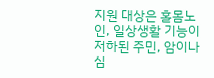지원 대상은 홀몸노인, 일상생활 기능이 저하된 주민, 암이나 심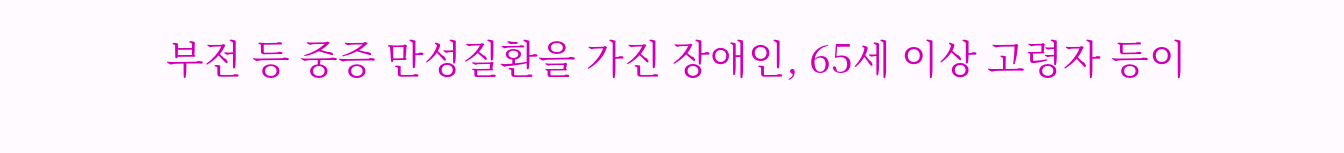부전 등 중증 만성질환을 가진 장애인, 65세 이상 고령자 등이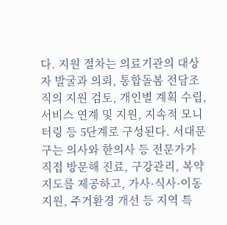다. 지원 절차는 의료기관의 대상자 발굴과 의뢰, 통합돌봄 전담조직의 지원 검토, 개인별 계획 수립, 서비스 연계 및 지원, 지속적 모니터링 등 5단계로 구성된다. 서대문구는 의사와 한의사 등 전문가가 직접 방문해 진료, 구강관리, 복약지도를 제공하고, 가사·식사·이동 지원, 주거환경 개선 등 지역 특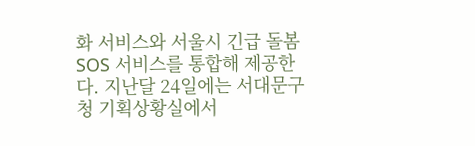화 서비스와 서울시 긴급 돌봄 SOS 서비스를 통합해 제공한다. 지난달 24일에는 서대문구청 기획상황실에서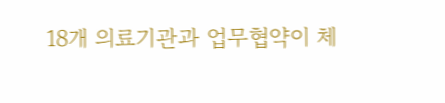18개 의료기관과 업무협약이 체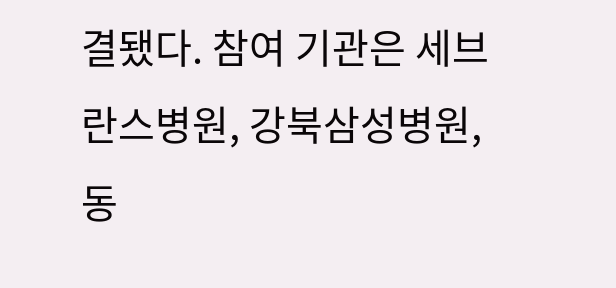결됐다. 참여 기관은 세브란스병원, 강북삼성병원, 동